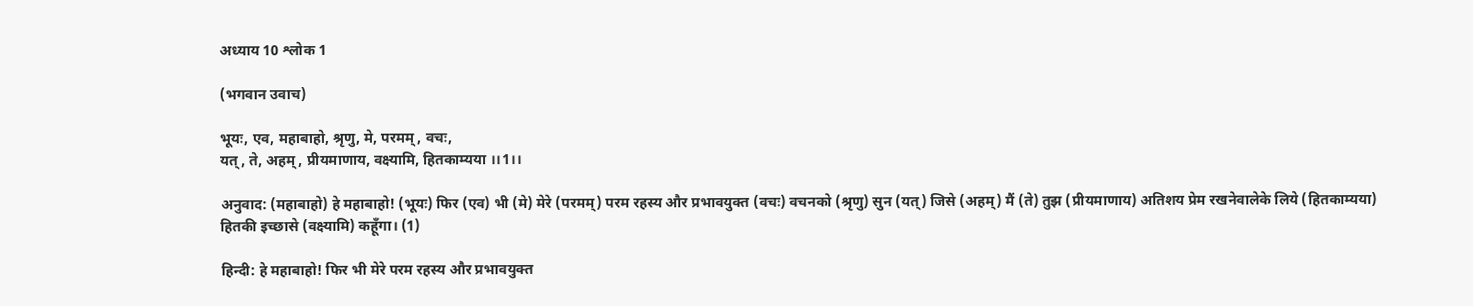अध्याय 10 श्लोक 1

(भगवान उवाच)

भूयः, एव, महाबाहो, श्रृणु, मे, परमम्, वचः,
यत्, ते, अहम्, प्रीयमाणाय, वक्ष्यामि, हितकाम्यया ।।1।।

अनुवाद: (महाबाहो) हे महाबाहो! (भूयः) फिर (एव) भी (मे) मेरे (परमम्) परम रहस्य और प्रभावयुक्त (वचः) वचनको (श्रृणु) सुन (यत्) जिसे (अहम्) मैं (ते) तुझ (प्रीयमाणाय) अतिशय प्रेम रखनेवालेके लिये (हितकाम्यया) हितकी इच्छासे (वक्ष्यामि) कहूँगा। (1)

हिन्दी: हे महाबाहो! फिर भी मेरे परम रहस्य और प्रभावयुक्त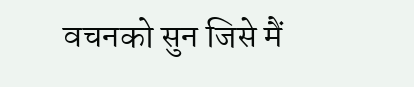वचनको सुन जिसे मैं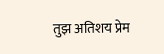तुझ अतिशय प्रेम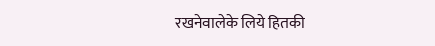रखनेवालेके लिये हितकी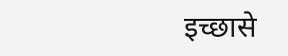इच्छासे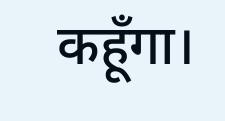कहूँगा।